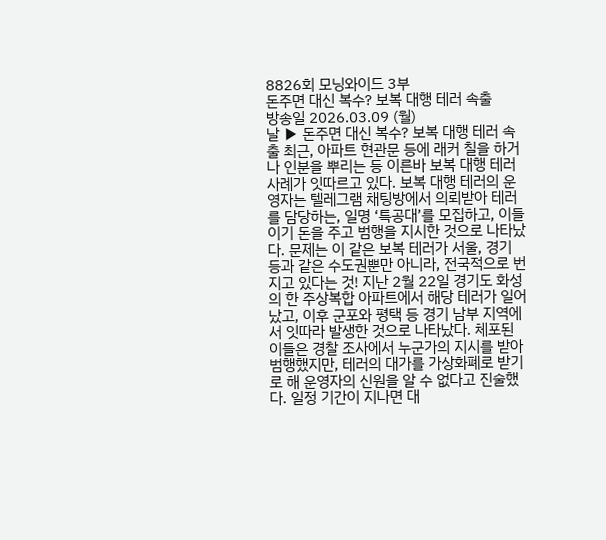8826회 모닝와이드 3부
돈주면 대신 복수? 보복 대행 테러 속출
방송일 2026.03.09 (월)
날 ▶ 돈주면 대신 복수? 보복 대행 테러 속출 최근, 아파트 현관문 등에 래커 칠을 하거나 인분을 뿌리는 등 이른바 보복 대행 테러 사례가 잇따르고 있다. 보복 대행 테러의 운영자는 텔레그램 채팅방에서 의뢰받아 테러를 담당하는, 일명 ‘특공대’를 모집하고, 이들이기 돈을 주고 범행을 지시한 것으로 나타났다. 문제는 이 같은 보복 테러가 서울, 경기 등과 같은 수도권뿐만 아니라, 전국적으로 번지고 있다는 것! 지난 2월 22일 경기도 화성의 한 주상복합 아파트에서 해당 테러가 일어났고, 이후 군포와 평택 등 경기 남부 지역에서 잇따라 발생한 것으로 나타났다. 체포된 이들은 경찰 조사에서 누군가의 지시를 받아 범행했지만, 테러의 대가를 가상화폐로 받기로 해 운영자의 신원을 알 수 없다고 진술했다. 일정 기간이 지나면 대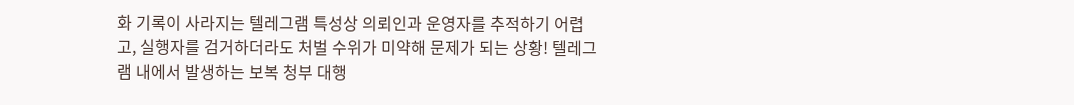화 기록이 사라지는 텔레그램 특성상 의뢰인과 운영자를 추적하기 어렵고, 실행자를 검거하더라도 처벌 수위가 미약해 문제가 되는 상황! 텔레그램 내에서 발생하는 보복 청부 대행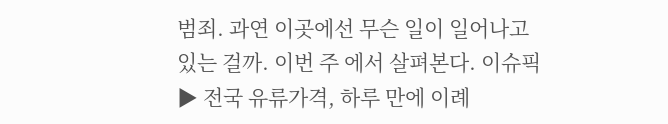범죄. 과연 이곳에선 무슨 일이 일어나고 있는 걸까. 이번 주 에서 살펴본다. 이슈픽 ▶ 전국 유류가격, 하루 만에 이례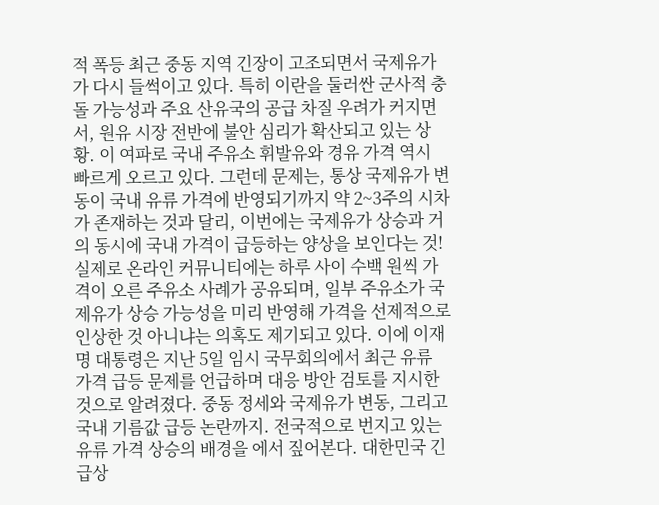적 폭등 최근 중동 지역 긴장이 고조되면서 국제유가가 다시 들썩이고 있다. 특히 이란을 둘러싼 군사적 충돌 가능성과 주요 산유국의 공급 차질 우려가 커지면서, 원유 시장 전반에 불안 심리가 확산되고 있는 상황. 이 여파로 국내 주유소 휘발유와 경유 가격 역시 빠르게 오르고 있다. 그런데 문제는, 통상 국제유가 변동이 국내 유류 가격에 반영되기까지 약 2~3주의 시차가 존재하는 것과 달리, 이번에는 국제유가 상승과 거의 동시에 국내 가격이 급등하는 양상을 보인다는 것! 실제로 온라인 커뮤니티에는 하루 사이 수백 원씩 가격이 오른 주유소 사례가 공유되며, 일부 주유소가 국제유가 상승 가능성을 미리 반영해 가격을 선제적으로 인상한 것 아니냐는 의혹도 제기되고 있다. 이에 이재명 대통령은 지난 5일 임시 국무회의에서 최근 유류 가격 급등 문제를 언급하며 대응 방안 검토를 지시한 것으로 알려졌다. 중동 정세와 국제유가 변동, 그리고 국내 기름값 급등 논란까지. 전국적으로 번지고 있는 유류 가격 상승의 배경을 에서 짚어본다. 대한민국 긴급상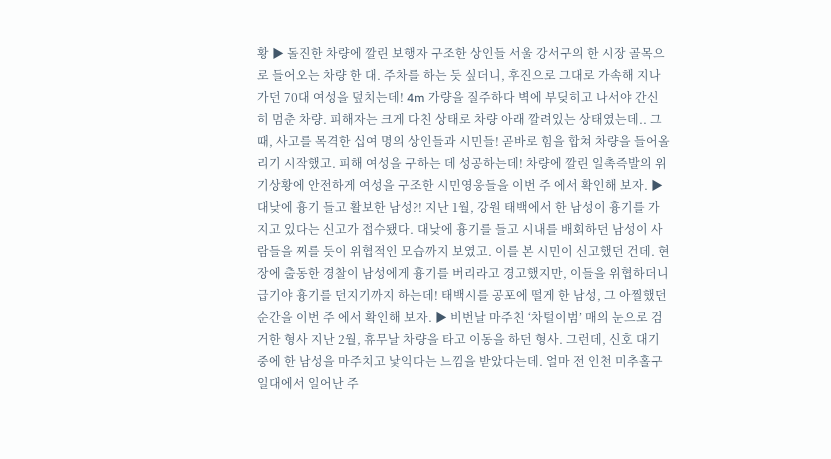황 ▶ 돌진한 차량에 깔린 보행자 구조한 상인들 서울 강서구의 한 시장 골목으로 들어오는 차량 한 대. 주차를 하는 듯 싶더니, 후진으로 그대로 가속해 지나가던 70대 여성을 덮치는데! 4m 가량을 질주하다 벽에 부딪히고 나서야 간신히 멈춘 차량. 피해자는 크게 다친 상태로 차량 아래 깔려있는 상태였는데.. 그때, 사고를 목격한 십여 명의 상인들과 시민들! 곧바로 힘을 합쳐 차량을 들어올리기 시작했고. 피해 여성을 구하는 데 성공하는데! 차량에 깔린 일촉즉발의 위기상황에 안전하게 여성을 구조한 시민영웅들을 이번 주 에서 확인해 보자. ▶ 대낮에 흉기 들고 활보한 남성?! 지난 1월, 강원 태백에서 한 남성이 흉기를 가지고 있다는 신고가 접수됐다. 대낮에 흉기를 들고 시내를 배회하던 남성이 사람들을 찌를 듯이 위협적인 모습까지 보였고. 이를 본 시민이 신고했던 건데. 현장에 출동한 경찰이 남성에게 흉기를 버리라고 경고했지만, 이들을 위협하더니 급기야 흉기를 던지기까지 하는데! 태백시를 공포에 떨게 한 남성, 그 아찔했던 순간을 이번 주 에서 확인해 보자. ▶ 비번날 마주친 ‘차털이범’ 매의 눈으로 검거한 형사 지난 2월, 휴무날 차량을 타고 이동을 하던 형사. 그런데, 신호 대기중에 한 남성을 마주치고 낯익다는 느낌을 받았다는데. 얼마 전 인천 미추홀구 일대에서 일어난 주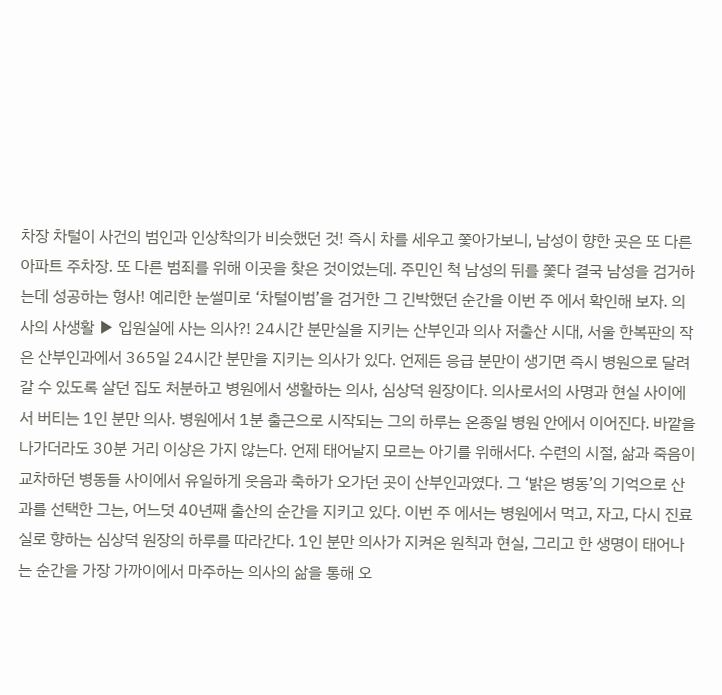차장 차털이 사건의 범인과 인상착의가 비슷했던 것! 즉시 차를 세우고 쫓아가보니, 남성이 향한 곳은 또 다른 아파트 주차장. 또 다른 범죄를 위해 이곳을 찾은 것이었는데. 주민인 척 남성의 뒤를 쫓다 결국 남성을 검거하는데 성공하는 형사! 예리한 눈썰미로 ‘차털이범’을 검거한 그 긴박했던 순간을 이번 주 에서 확인해 보자. 의사의 사생활 ▶ 입원실에 사는 의사?! 24시간 분만실을 지키는 산부인과 의사 저출산 시대, 서울 한복판의 작은 산부인과에서 365일 24시간 분만을 지키는 의사가 있다. 언제든 응급 분만이 생기면 즉시 병원으로 달려갈 수 있도록 살던 집도 처분하고 병원에서 생활하는 의사, 심상덕 원장이다. 의사로서의 사명과 현실 사이에서 버티는 1인 분만 의사. 병원에서 1분 출근으로 시작되는 그의 하루는 온종일 병원 안에서 이어진다. 바깥을 나가더라도 30분 거리 이상은 가지 않는다. 언제 태어날지 모르는 아기를 위해서다. 수련의 시절, 삶과 죽음이 교차하던 병동들 사이에서 유일하게 웃음과 축하가 오가던 곳이 산부인과였다. 그 ‘밝은 병동’의 기억으로 산과를 선택한 그는, 어느덧 40년째 출산의 순간을 지키고 있다. 이번 주 에서는 병원에서 먹고, 자고, 다시 진료실로 향하는 심상덕 원장의 하루를 따라간다. 1인 분만 의사가 지켜온 원칙과 현실, 그리고 한 생명이 태어나는 순간을 가장 가까이에서 마주하는 의사의 삶을 통해 오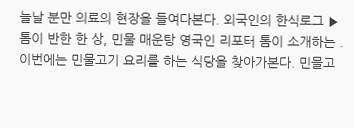늘날 분만 의료의 현장을 들여다본다. 외국인의 한식로그 ▶ 톰이 반한 한 상, 민물 매운탕 영국인 리포터 톰이 소개하는 . 이번에는 민물고기 요리를 하는 식당을 찾아가본다. 민믈고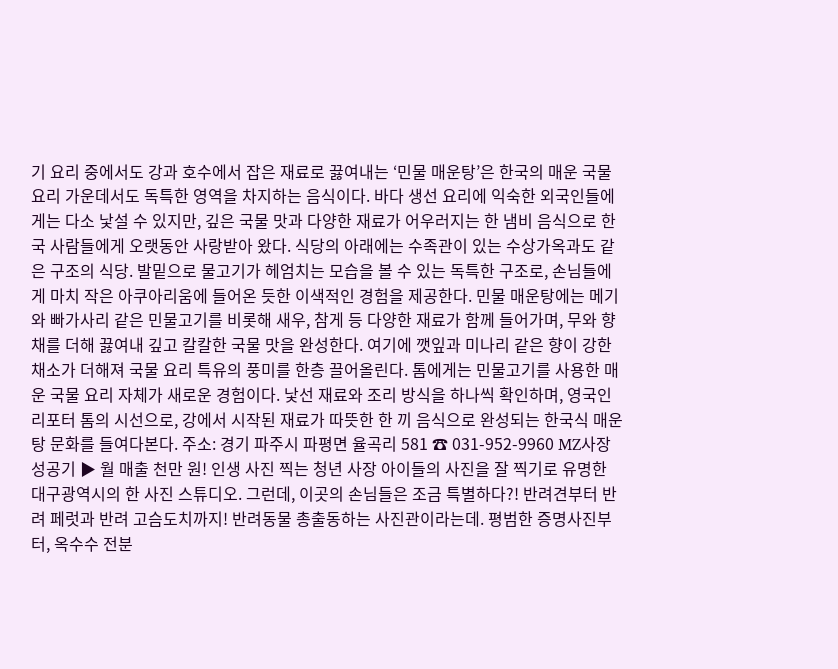기 요리 중에서도 강과 호수에서 잡은 재료로 끓여내는 ‘민물 매운탕’은 한국의 매운 국물 요리 가운데서도 독특한 영역을 차지하는 음식이다. 바다 생선 요리에 익숙한 외국인들에게는 다소 낯설 수 있지만, 깊은 국물 맛과 다양한 재료가 어우러지는 한 냄비 음식으로 한국 사람들에게 오랫동안 사랑받아 왔다. 식당의 아래에는 수족관이 있는 수상가옥과도 같은 구조의 식당. 발밑으로 물고기가 헤엄치는 모습을 볼 수 있는 독특한 구조로, 손님들에게 마치 작은 아쿠아리움에 들어온 듯한 이색적인 경험을 제공한다. 민물 매운탕에는 메기와 빠가사리 같은 민물고기를 비롯해 새우, 참게 등 다양한 재료가 함께 들어가며, 무와 향채를 더해 끓여내 깊고 칼칼한 국물 맛을 완성한다. 여기에 깻잎과 미나리 같은 향이 강한 채소가 더해져 국물 요리 특유의 풍미를 한층 끌어올린다. 톰에게는 민물고기를 사용한 매운 국물 요리 자체가 새로운 경험이다. 낯선 재료와 조리 방식을 하나씩 확인하며, 영국인 리포터 톰의 시선으로, 강에서 시작된 재료가 따뜻한 한 끼 음식으로 완성되는 한국식 매운탕 문화를 들여다본다. 주소: 경기 파주시 파평면 율곡리 581 ☎ 031-952-9960 MZ사장 성공기 ▶ 월 매출 천만 원! 인생 사진 찍는 청년 사장 아이들의 사진을 잘 찍기로 유명한 대구광역시의 한 사진 스튜디오. 그런데, 이곳의 손님들은 조금 특별하다?! 반려견부터 반려 페럿과 반려 고슴도치까지! 반려동물 총출동하는 사진관이라는데. 평범한 증명사진부터, 옥수수 전분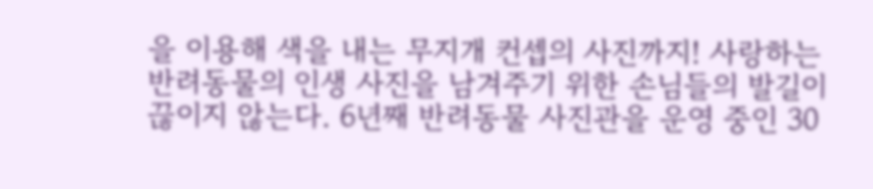을 이용해 색을 내는 무지개 컨셉의 사진까지! 사랑하는 반려동물의 인생 사진을 남겨주기 위한 손님들의 발길이 끊이지 않는다. 6년째 반려동물 사진관을 운영 중인 30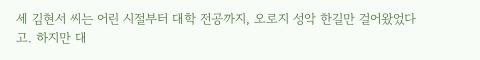세 김현서 씨는 어린 시절부터 대학 전공까지, 오로지 성악 한길만 걸어왔었다고. 하지만 대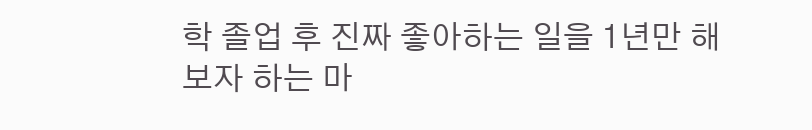학 졸업 후 진짜 좋아하는 일을 1년만 해보자 하는 마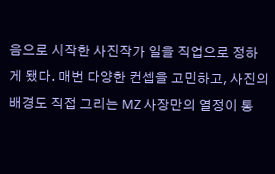음으로 시작한 사진작가 일을 직업으로 정하게 됐다. 매번 다양한 컨셉을 고민하고, 사진의 배경도 직접 그리는 MZ 사장만의 열정이 통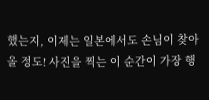했는지, 이제는 일본에서도 손님이 찾아올 정도! 사진을 찍는 이 순간이 가장 행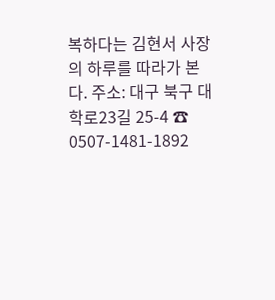복하다는 김현서 사장의 하루를 따라가 본다. 주소: 대구 북구 대학로23길 25-4 ☎ 0507-1481-1892